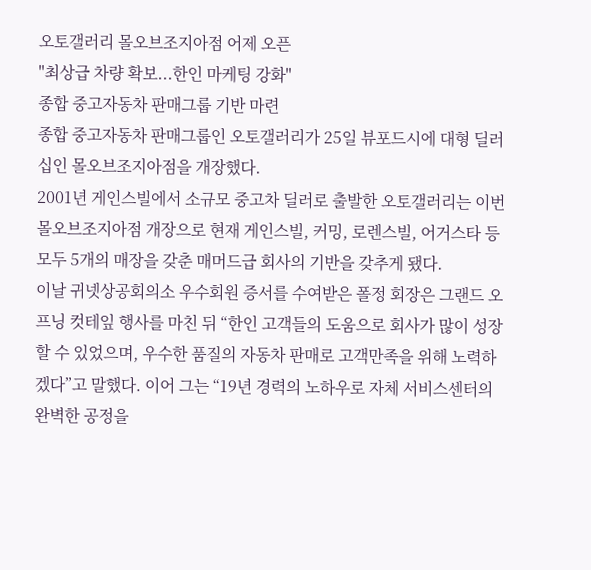오토갤러리 몰오브조지아점 어제 오픈
"최상급 차량 확보...한인 마케팅 강화"
종합 중고자동차 판매그룹 기반 마련
종합 중고자동차 판매그룹인 오토갤러리가 25일 뷰포드시에 대형 딜러십인 몰오브조지아점을 개장했다.
2001년 게인스빌에서 소규모 중고차 딜러로 출발한 오토갤러리는 이번 몰오브조지아점 개장으로 현재 게인스빌, 커밍, 로렌스빌, 어거스타 등 모두 5개의 매장을 갖춘 매머드급 회사의 기반을 갖추게 됐다.
이날 귀넷상공회의소 우수회원 증서를 수여받은 폴정 회장은 그랜드 오프닝 컷테잎 행사를 마친 뒤 “한인 고객들의 도움으로 회사가 많이 성장할 수 있었으며, 우수한 품질의 자동차 판매로 고객만족을 위해 노력하겠다”고 말했다. 이어 그는 “19년 경력의 노하우로 자체 서비스센터의 완벽한 공정을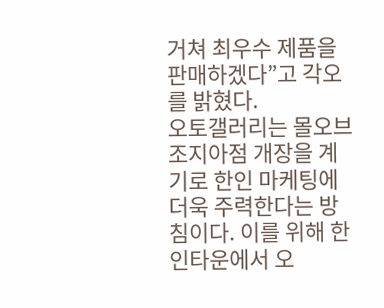거쳐 최우수 제품을 판매하겠다”고 각오를 밝혔다.
오토갤러리는 몰오브조지아점 개장을 계기로 한인 마케팅에 더욱 주력한다는 방침이다. 이를 위해 한인타운에서 오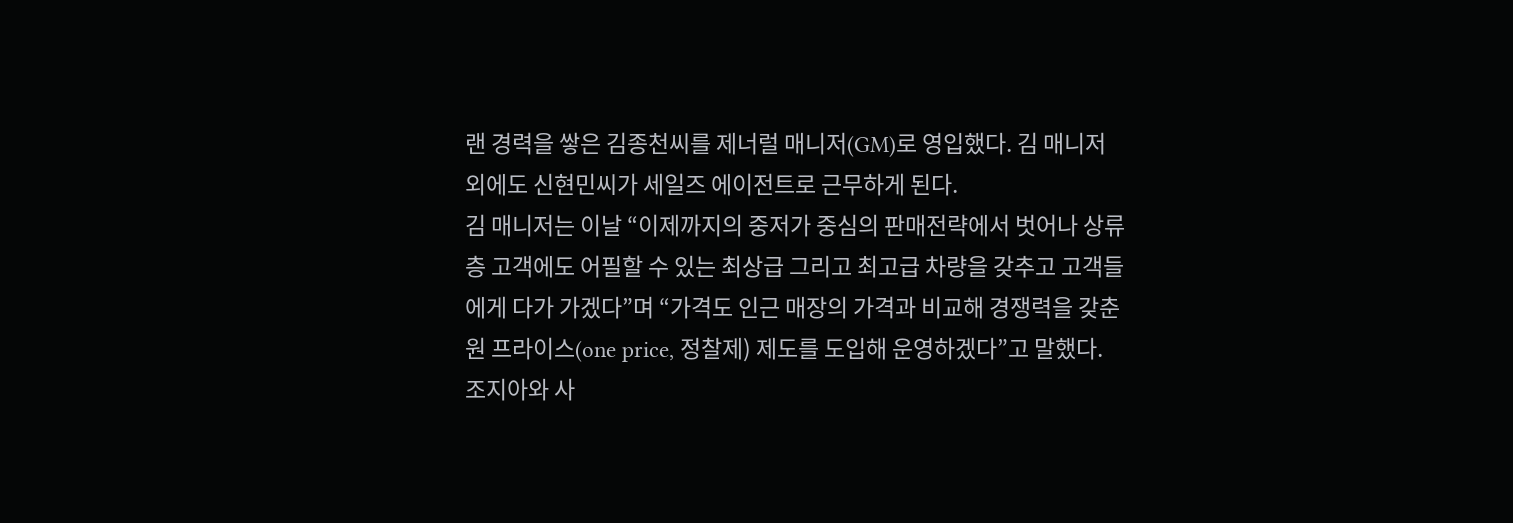랜 경력을 쌓은 김종천씨를 제너럴 매니저(GM)로 영입했다. 김 매니저 외에도 신현민씨가 세일즈 에이전트로 근무하게 된다.
김 매니저는 이날 “이제까지의 중저가 중심의 판매전략에서 벗어나 상류층 고객에도 어필할 수 있는 최상급 그리고 최고급 차량을 갖추고 고객들에게 다가 가겠다”며 “가격도 인근 매장의 가격과 비교해 경쟁력을 갖춘 원 프라이스(one price, 정찰제) 제도를 도입해 운영하겠다”고 말했다.
조지아와 사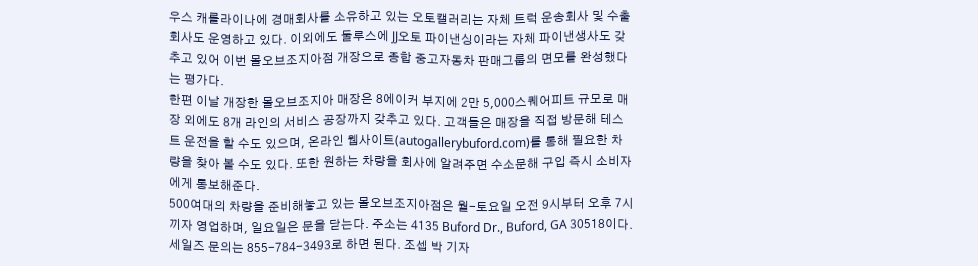우스 캐롤라이나에 경매회사를 소유하고 있는 오토캘러리는 자체 트럭 운송회사 및 수출회사도 운영하고 있다. 이외에도 둘루스에 JJ오토 파이낸싱이라는 자체 파이낸생사도 갖추고 있어 이번 몰오브조지아점 개장으로 종합 중고자동차 판매그룹의 면모를 완성했다는 평가다.
한편 이날 개장한 몰오브조지아 매장은 8에이커 부지에 2만 5,000스퀘어피트 규모로 매장 외에도 8개 라인의 서비스 공장까지 갖추고 있다. 고객들은 매장을 직접 방문해 테스트 운전을 할 수도 있으며, 온라인 웹사이트(autogallerybuford.com)를 통해 필요한 차량을 찾아 볼 수도 있다. 또한 원하는 차량을 회사에 알려주면 수소문해 구입 즉시 소비자에게 통보해준다.
500여대의 차량을 준비해놓고 있는 몰오브조지아점은 월-토요일 오전 9시부터 오후 7시끼자 영업하며, 일요일은 문을 닫는다. 주소는 4135 Buford Dr., Buford, GA 30518이다. 세일즈 문의는 855-784-3493로 하면 된다. 조셉 박 기자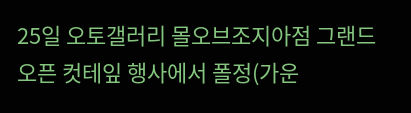25일 오토갤러리 몰오브조지아점 그랜드 오픈 컷테잎 행사에서 폴정(가운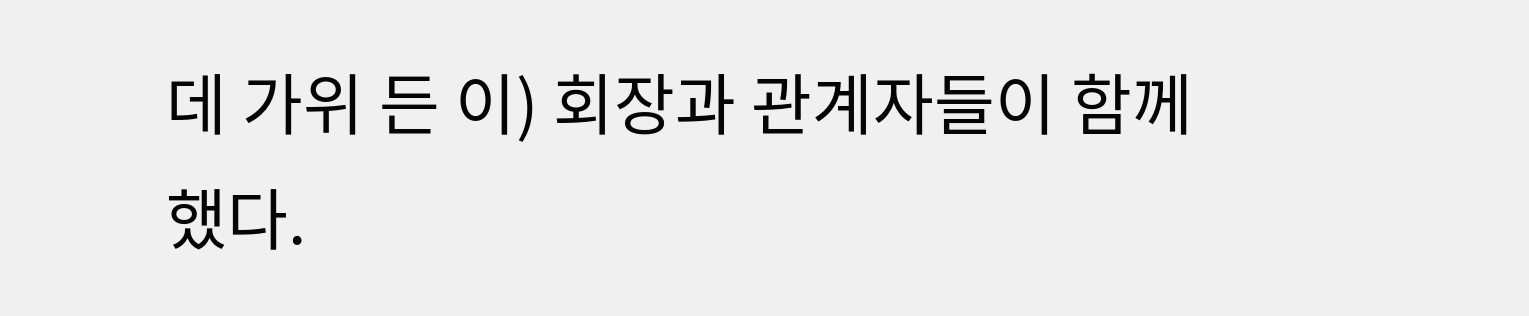데 가위 든 이) 회장과 관계자들이 함께 했다.